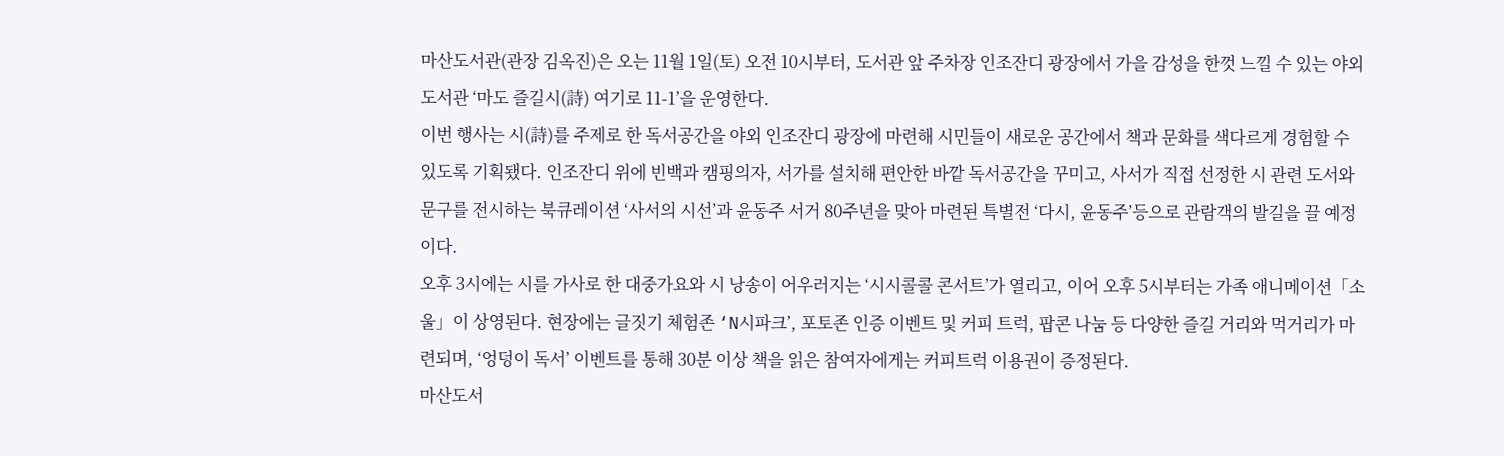마산도서관(관장 김옥진)은 오는 11월 1일(토) 오전 10시부터, 도서관 앞 주차장 인조잔디 광장에서 가을 감성을 한껏 느낄 수 있는 야외도서관 ‘마도 즐길시(詩) 여기로 11-1’을 운영한다.
이번 행사는 시(詩)를 주제로 한 독서공간을 야외 인조잔디 광장에 마련해 시민들이 새로운 공간에서 책과 문화를 색다르게 경험할 수 있도록 기획됐다. 인조잔디 위에 빈백과 캠핑의자, 서가를 설치해 편안한 바깥 독서공간을 꾸미고, 사서가 직접 선정한 시 관련 도서와 문구를 전시하는 북큐레이션 ‘사서의 시선’과 윤동주 서거 80주년을 맞아 마련된 특별전 ‘다시, 윤동주’등으로 관람객의 발길을 끌 예정이다.
오후 3시에는 시를 가사로 한 대중가요와 시 낭송이 어우러지는 ‘시시콜콜 콘서트’가 열리고, 이어 오후 5시부터는 가족 애니메이션「소울」이 상영된다. 현장에는 글짓기 체험존 ‘N시파크’, 포토존 인증 이벤트 및 커피 트럭, 팝콘 나눔 등 다양한 즐길 거리와 먹거리가 마련되며, ‘엉덩이 독서’ 이벤트를 통해 30분 이상 책을 읽은 참여자에게는 커피트럭 이용권이 증정된다.
마산도서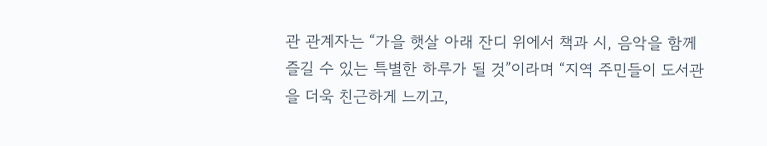관 관계자는 “가을 햇살 아래 잔디 위에서 책과 시, 음악을 함께 즐길 수 있는 특별한 하루가 될 것”이라며 “지역 주민들이 도서관을 더욱 친근하게 느끼고,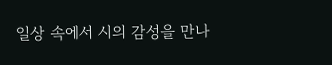일상 속에서 시의 감성을 만나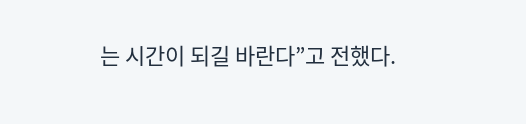는 시간이 되길 바란다”고 전했다.